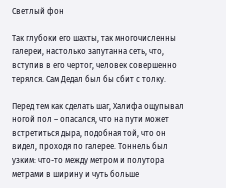Светлый фон

Так глубоки его шахты, так многочисленны галереи, настолько запутанна сеть, что, вступив в его чертог, человек совершенно терялся. Сам Дедал был бы сбит с толку.

Перед тем как сделать шаг, Халифа ощупывал ногой пол – опасался, что на пути может встретиться дыра, подобная той, что он видел, проходя по галерее. Тоннель был узким: что-то между метром и полутора метрами в ширину и чуть больше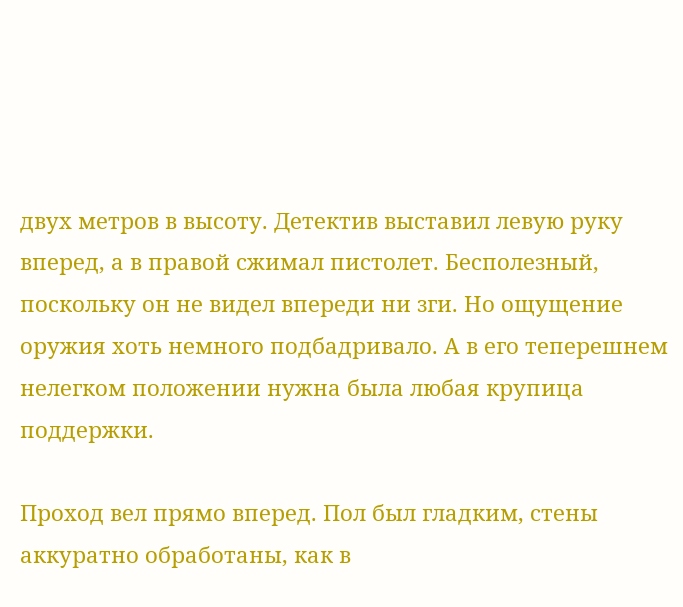двух метров в высоту. Детектив выставил левую руку вперед, а в правой сжимал пистолет. Бесполезный, поскольку он не видел впереди ни зги. Но ощущение оружия хоть немного подбадривало. А в его теперешнем нелегком положении нужна была любая крупица поддержки.

Проход вел прямо вперед. Пол был гладким, стены аккуратно обработаны, как в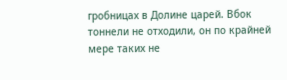гробницах в Долине царей. Вбок тоннели не отходили, он по крайней мере таких не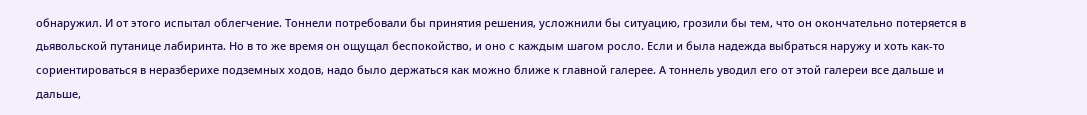обнаружил. И от этого испытал облегчение. Тоннели потребовали бы принятия решения, усложнили бы ситуацию, грозили бы тем, что он окончательно потеряется в дьявольской путанице лабиринта. Но в то же время он ощущал беспокойство, и оно с каждым шагом росло. Если и была надежда выбраться наружу и хоть как-то сориентироваться в неразберихе подземных ходов, надо было держаться как можно ближе к главной галерее. А тоннель уводил его от этой галереи все дальше и дальше,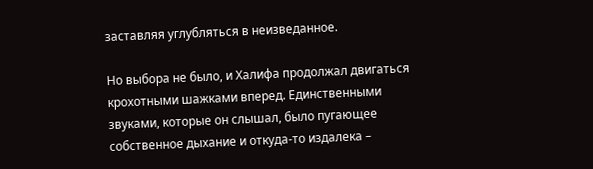заставляя углубляться в неизведанное.

Но выбора не было, и Халифа продолжал двигаться крохотными шажками вперед. Единственными звуками, которые он слышал, было пугающее собственное дыхание и откуда-то издалека –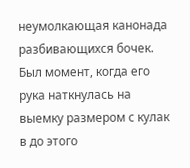неумолкающая канонада разбивающихся бочек. Был момент, когда его рука наткнулась на выемку размером с кулак в до этого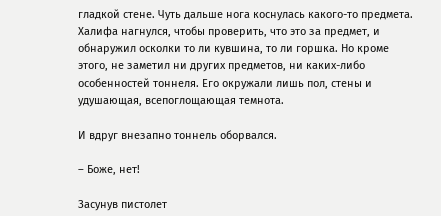гладкой стене. Чуть дальше нога коснулась какого-то предмета. Халифа нагнулся, чтобы проверить, что это за предмет, и обнаружил осколки то ли кувшина, то ли горшка. Но кроме этого, не заметил ни других предметов, ни каких-либо особенностей тоннеля. Его окружали лишь пол, стены и удушающая, всепоглощающая темнота.

И вдруг внезапно тоннель оборвался.

– Боже, нет!

Засунув пистолет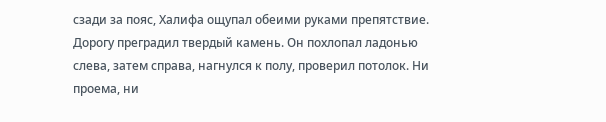сзади за пояс, Халифа ощупал обеими руками препятствие. Дорогу преградил твердый камень. Он похлопал ладонью слева, затем справа, нагнулся к полу, проверил потолок. Ни проема, ни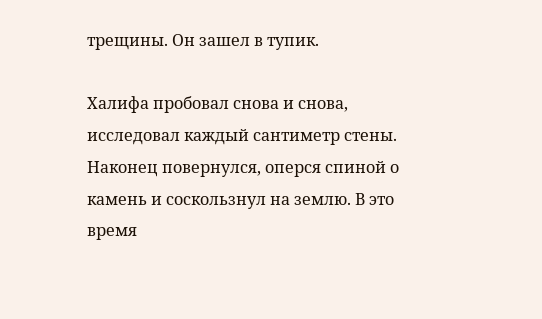трещины. Он зашел в тупик.

Халифа пробовал снова и снова, исследовал каждый сантиметр стены. Наконец повернулся, оперся спиной о камень и соскользнул на землю. В это время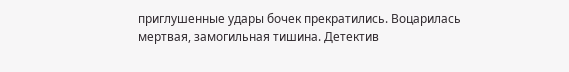приглушенные удары бочек прекратились. Воцарилась мертвая, замогильная тишина. Детектив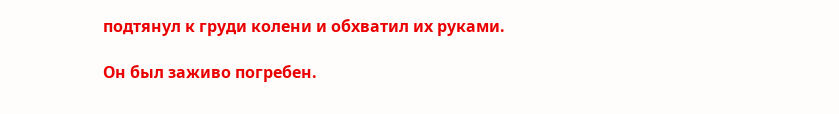подтянул к груди колени и обхватил их руками.

Он был заживо погребен.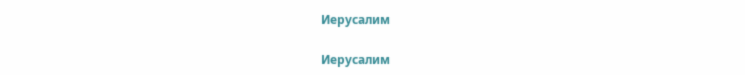Иерусалим

Иерусалим